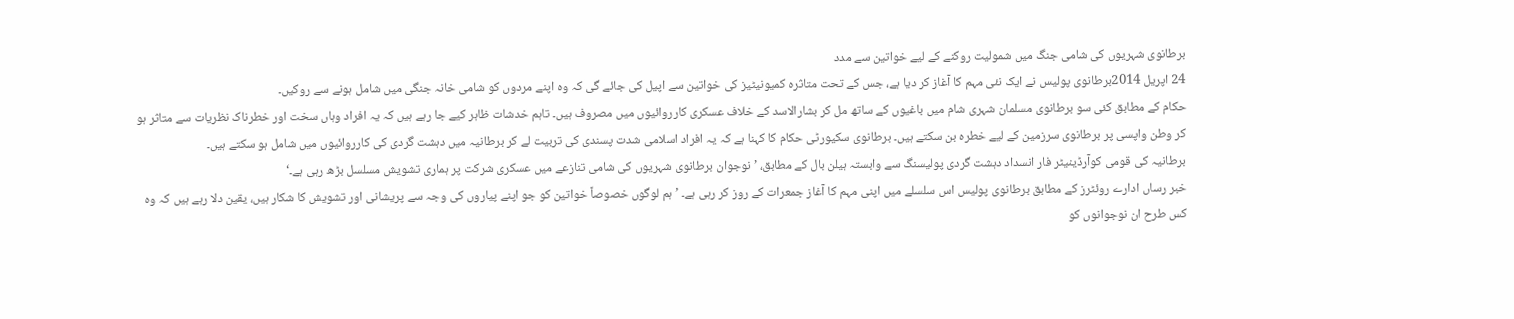برطانوی شہریوں کی شامی جنگ میں شمولیت روکنے کے لیے خواتین سے مدد
24 اپریل 2014برطانوی پولیس نے ایک نئی مہم کا آغاز کر دیا ہے، جس کے تحت متاثرہ کمیونیٹیز کی خواتین سے اپیل کی جائے گی کہ وہ اپنے مردوں کو شامی خانہ جنگی میں شامل ہونے سے روکیں۔
حکام کے مطابق کئی سو برطانوی مسلمان شہری شام میں باغیوں کے ساتھ مل کر بشارالاسد کے خلاف عسکری کارروائیوں میں مصروف ہیں۔ تاہم خدشات ظاہر کیے جا رہے ہیں کہ یہ افراد وہاں سخت اور خطرناک نظریات سے متاثر ہو کر وطن واپسی پر برطانوی سرزمین کے لیے خطرہ بن سکتے ہیں۔ برطانوی سکیورٹی حکام کا کہنا ہے کہ یہ افراد اسلامی شدت پسندی کی تربیت لے کر برطانیہ میں دہشت گردی کی کارروائیوں میں شامل ہو سکتے ہیں۔
برطانیہ کی قومی کوآرڈینیٹر فار انسداد دہشت گردی پولیسنگ سے وابستہ ہیلن بال کے مطابق، ’نوجوان برطانوی شہریوں کی شامی تنازعے میں عسکری شرکت پر ہماری تشویش مسلسل بڑھ رہی ہے۔‘
خبر رساں ادارے روئٹرز کے مطابق برطانوی پولیس اس سلسلے میں اپنی مہم کا آغاز جمعرات کے روز کر رہی ہے۔ ’ہم لوگوں خصوصاً خواتین کو جو اپنے پیاروں کی وجہ سے پریشانی اور تشویش کا شکار ہیں، یقین دلا رہے ہیں کہ وہ کس طرح ان نوجوانوں کو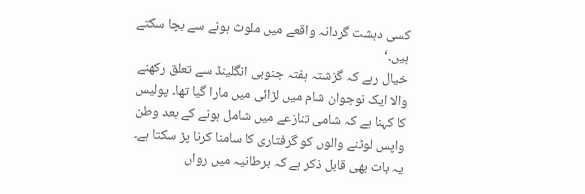کسی دہشت گردانہ واقعے میں ملوث ہونے سے بچا سکتے ہیں۔‘
خیال رہے کہ گزشتہ ہفتہ جنوبی انگلینڈ سے تعلق رکھنے والا ایک نوجوان شام میں لڑائی میں مارا گیا تھا۔ پولیس کا کہنا ہے کہ شامی تنازعے میں شامل ہونے کے بعد وطن واپس لوٹنے والوں کو گرفتاری کا سامنا کرنا پڑ سکتا ہے۔
یہ بات بھی قابل ذکر ہے کہ برطانیہ میں رواں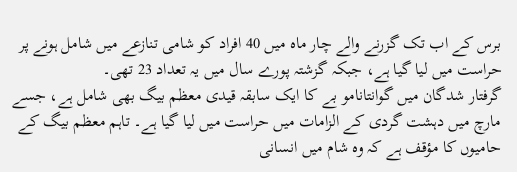برس کے اب تک گزرنے والے چار ماہ میں 40 افراد کو شامی تنازعے میں شامل ہونے پر حراست میں لیا گیا ہے، جبکہ گزشتہ پورے سال میں یہ تعداد 23 تھی۔
گرفتار شدگان میں گوانتانامو بے کا ایک سابقہ قیدی معظم بیگ بھی شامل ہے، جسے مارچ میں دہشت گردی کے الزامات میں حراست میں لیا گیا ہے۔ تاہم معظم بیگ کے حامیوں کا مؤقف ہے کہ وہ شام میں انسانی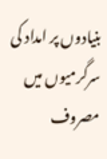بنیادوں پر امداد کی سرگرمیوں میں مصروف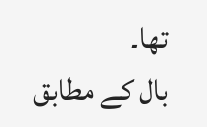تھا۔
بال کے مطابق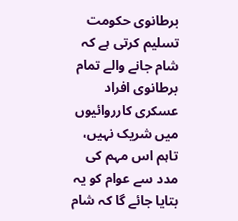برطانوی حکومت تسلیم کرتی ہے کہ شام جانے والے تمام برطانوی افراد عسکری کارروائیوں میں شریک نہیں، تاہم اس مہم کی مدد سے عوام کو یہ بتایا جائے گا کہ شام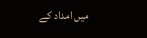میں امداد کے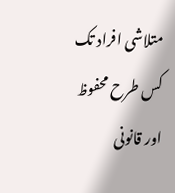متلاشی افراد تک کس طرح محفوظ اور قانونی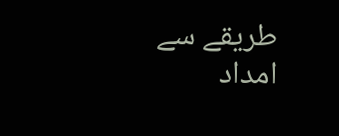طریقے سے امداد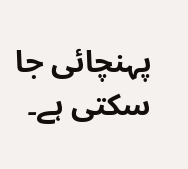پہنچائی جا سکتی ہے۔